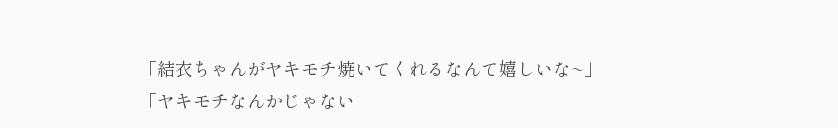「結衣ちゃんがヤキモチ焼いてくれるなんて嬉しいな~」
「ヤキモチなんかじゃない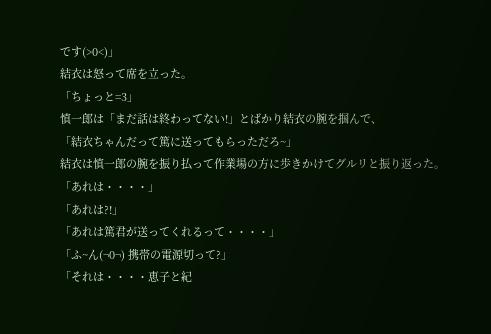です(>0<)」
結衣は怒って席を立った。
「ちょっと=3」
慎一郎は「まだ話は終わってない!」とばかり結衣の腕を掴んで、
「結衣ちゃんだって篤に送ってもらっただろ~」
結衣は慎一郎の腕を振り払って作業場の方に歩きかけてグルリと振り返った。
「あれは・・・・」
「あれは?!」
「あれは篤君が送ってくれるって・・・・」
「ふ~ん(¬0¬) 携帯の電源切って?」
「それは・・・・恵子と紀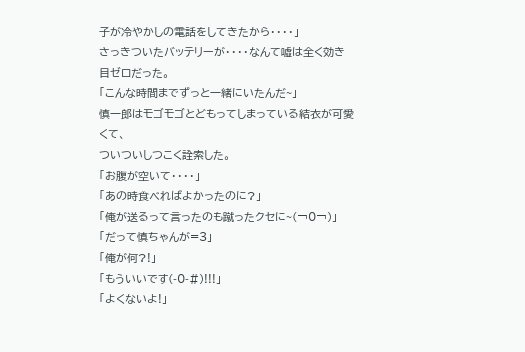子が冷やかしの電話をしてきたから・・・・」
さっきついたバッテリーが・・・・なんて嘘は全く効き目ゼロだった。
「こんな時間までずっと一緒にいたんだ~」
慎一郎はモゴモゴとどもってしまっている結衣が可愛くて、
ついついしつこく詮索した。
「お腹が空いて・・・・」
「あの時食べればよかったのに?」
「俺が送るって言ったのも蹴ったクセに~(¬0¬)」
「だって慎ちゃんが=3」
「俺が何?!」
「もういいです(-0-#)!!!」
「よくないよ!」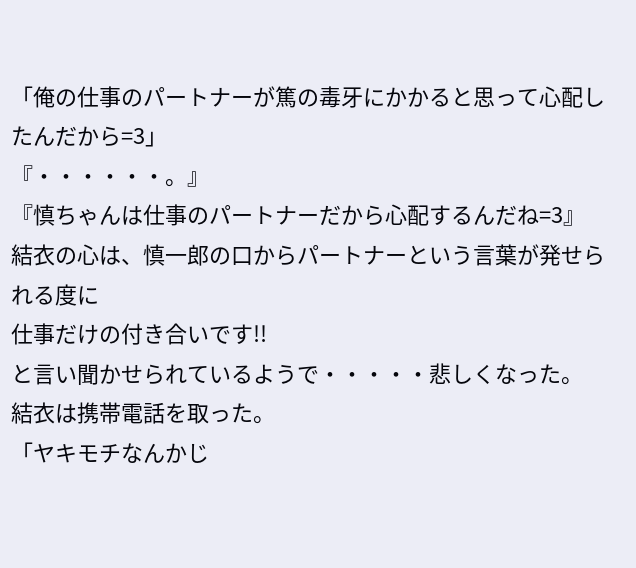「俺の仕事のパートナーが篤の毒牙にかかると思って心配したんだから=3」
『・・・・・・。』
『慎ちゃんは仕事のパートナーだから心配するんだね=3』
結衣の心は、慎一郎の口からパートナーという言葉が発せられる度に
仕事だけの付き合いです!!
と言い聞かせられているようで・・・・・悲しくなった。
結衣は携帯電話を取った。
「ヤキモチなんかじ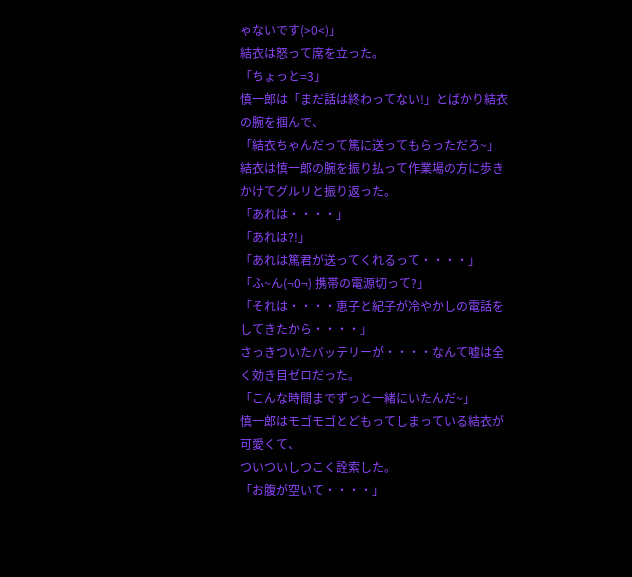ゃないです(>0<)」
結衣は怒って席を立った。
「ちょっと=3」
慎一郎は「まだ話は終わってない!」とばかり結衣の腕を掴んで、
「結衣ちゃんだって篤に送ってもらっただろ~」
結衣は慎一郎の腕を振り払って作業場の方に歩きかけてグルリと振り返った。
「あれは・・・・」
「あれは?!」
「あれは篤君が送ってくれるって・・・・」
「ふ~ん(¬0¬) 携帯の電源切って?」
「それは・・・・恵子と紀子が冷やかしの電話をしてきたから・・・・」
さっきついたバッテリーが・・・・なんて嘘は全く効き目ゼロだった。
「こんな時間までずっと一緒にいたんだ~」
慎一郎はモゴモゴとどもってしまっている結衣が可愛くて、
ついついしつこく詮索した。
「お腹が空いて・・・・」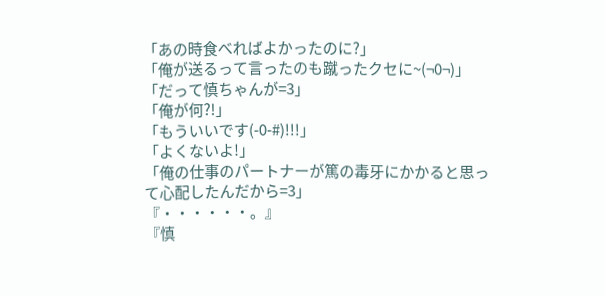「あの時食べればよかったのに?」
「俺が送るって言ったのも蹴ったクセに~(¬0¬)」
「だって慎ちゃんが=3」
「俺が何?!」
「もういいです(-0-#)!!!」
「よくないよ!」
「俺の仕事のパートナーが篤の毒牙にかかると思って心配したんだから=3」
『・・・・・・。』
『慎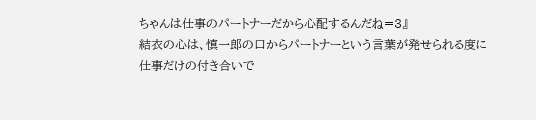ちゃんは仕事のパートナーだから心配するんだね=3』
結衣の心は、慎一郎の口からパートナーという言葉が発せられる度に
仕事だけの付き合いで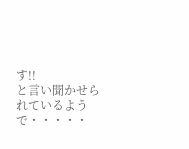す!!
と言い聞かせられているようで・・・・・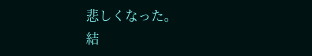悲しくなった。
結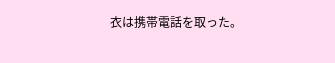衣は携帯電話を取った。